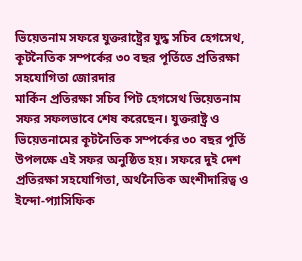ভিয়েতনাম সফরে যুক্তরাষ্ট্রের যুদ্ধ সচিব হেগসেথ, কূটনৈতিক সম্পর্কের ৩০ বছর পূর্তিতে প্রতিরক্ষা সহযোগিতা জোরদার
মার্কিন প্রতিরক্ষা সচিব পিট হেগসেথ ভিয়েতনাম সফর সফলভাবে শেষ করেছেন। যুক্তরাষ্ট্র ও ভিয়েতনামের কূটনৈতিক সম্পর্কের ৩০ বছর পূর্তি উপলক্ষে এই সফর অনুষ্ঠিত হয়। সফরে দুই দেশ প্রতিরক্ষা সহযোগিতা, অর্থনৈতিক অংশীদারিত্ব ও ইন্দো-প্যাসিফিক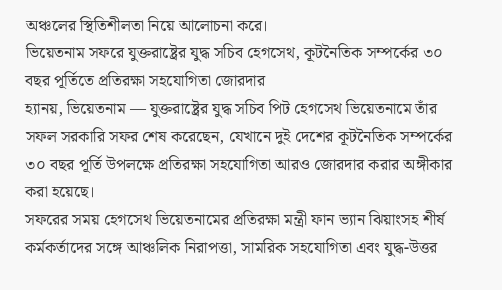অঞ্চলের স্থিতিশীলতা নিয়ে আলোচনা করে।
ভিয়েতনাম সফরে যুক্তরাষ্ট্রের যুদ্ধ সচিব হেগসেথ, কূটনৈতিক সম্পর্কের ৩০ বছর পূর্তিতে প্রতিরক্ষা সহযোগিতা জোরদার
হ্যানয়, ভিয়েতনাম — যুক্তরাষ্ট্রের যুদ্ধ সচিব পিট হেগসেথ ভিয়েতনামে তাঁর সফল সরকারি সফর শেষ করেছেন, যেখানে দুই দেশের কূটনৈতিক সম্পর্কের ৩০ বছর পূর্তি উপলক্ষে প্রতিরক্ষা সহযোগিতা আরও জোরদার করার অঙ্গীকার করা হয়েছে।
সফরের সময় হেগসেথ ভিয়েতনামের প্রতিরক্ষা মন্ত্রী ফান ভ্যান ঝিয়াংসহ শীর্ষ কর্মকর্তাদের সঙ্গে আঞ্চলিক নিরাপত্তা, সামরিক সহযোগিতা এবং যুদ্ধ-উত্তর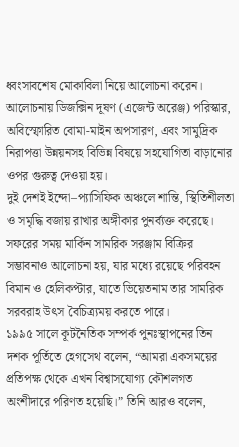ধ্বংসাবশেষ মোকাবিলা নিয়ে আলোচনা করেন। আলোচনায় ডিজক্সিন দূষণ (এজেন্ট অরেঞ্জ) পরিস্কার, অবিস্ফোরিত বোমা-মাইন অপসারণ, এবং সামুদ্রিক নিরাপত্তা উন্নয়নসহ বিভিন্ন বিষয়ে সহযোগিতা বাড়ানোর ওপর গুরুত্ব দেওয়া হয়।
দুই দেশই ইন্দো–প্যাসিফিক অঞ্চলে শান্তি, স্থিতিশীলতা ও সমৃদ্ধি বজায় রাখার অঙ্গীকার পুনর্ব্যক্ত করেছে। সফরের সময় মার্কিন সামরিক সরঞ্জাম বিক্রির সম্ভাবনাও আলোচনা হয়, যার মধ্যে রয়েছে পরিবহন বিমান ও হেলিকপ্টার, যাতে ভিয়েতনাম তার সামরিক সরবরাহ উৎস বৈচিত্র্যময় করতে পারে।
১৯৯৫ সালে কূটনৈতিক সম্পর্ক পুনঃস্থাপনের তিন দশক পূর্তিতে হেগসেথ বলেন, “আমরা একসময়ের প্রতিপক্ষ থেকে এখন বিশ্বাসযোগ্য কৌশলগত অংশীদারে পরিণত হয়েছি।” তিনি আরও বলেন,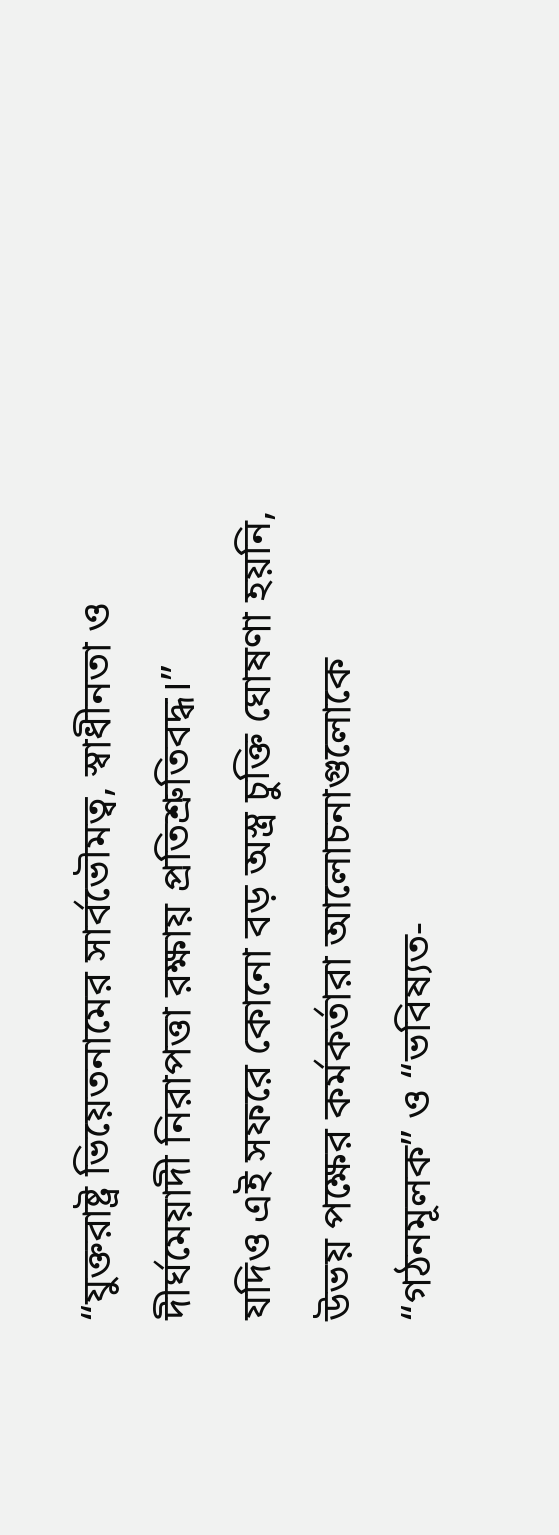“যুক্তরাষ্ট্র ভিয়েতনামের সার্বভৌমত্ব, স্বাধীনতা ও দীর্ঘমেয়াদী নিরাপত্তা রক্ষায় প্রতিশ্রুতিবদ্ধ।”
যদিও এই সফরে কোনো বড় অস্ত্র চুক্তি ঘোষণা হয়নি, উভয় পক্ষের কর্মকর্তারা আলোচনাগুলোকে “গঠনমূলক” ও “ভবিষ্যত-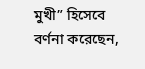মুখী” হিসেবে বর্ণনা করেছেন,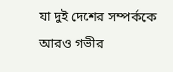যা দুই দেশের সম্পর্ককে আরও গভীর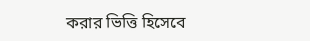করার ভিত্তি হিসেবে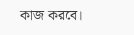কাজ করবে।